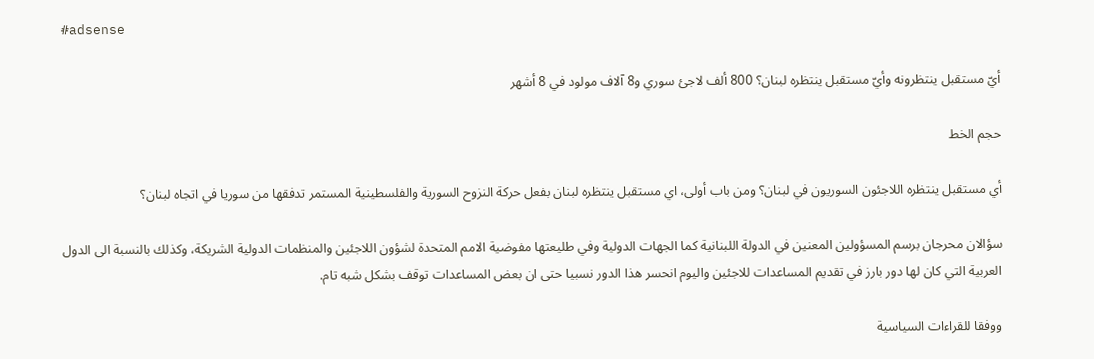#adsense

أيّ مستقبل ينتظرونه وأيّ مستقبل ينتظره لبنان؟ 800 ألف لاجئ سوري و8 آلاف مولود في 8 أشهر

حجم الخط

أي مستقبل ينتظره اللاجئون السوريون في لبنان؟ ومن باب أولى، اي مستقبل ينتظره لبنان بفعل حركة النزوح السورية والفلسطينية المستمر تدفقها من سوريا في اتجاه لبنان؟

سؤالان محرجان برسم المسؤولين المعنين في الدولة اللبنانية كما الجهات الدولية وفي طليعتها مفوضية الامم المتحدة لشؤون اللاجئين والمنظمات الدولية الشريكة، وكذلك بالنسبة الى الدول العربية التي كان لها دور بارز في تقديم المساعدات للاجئين واليوم انحسر هذا الدور نسبيا حتى ان بعض المساعدات توقف بشكل شبه تام.

ووفقا للقراءات السياسية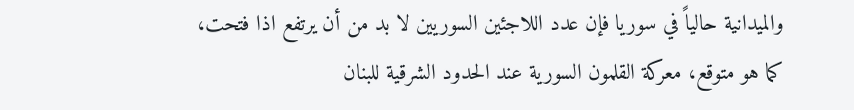والميدانية حالياً في سوريا فإن عدد اللاجئين السوريين لا بد من أن يرتفع اذا فتحت، كما هو متوقع، معركة القلمون السورية عند الحدود الشرقية للبنان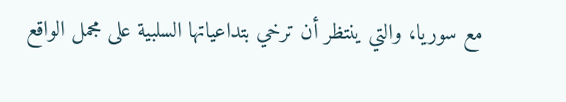مع سوريا، والتي ينتظر أن ترخي بتداعياتها السلبية على مجمل الواقع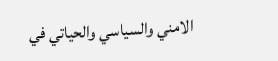الامني والسياسي والحياتي في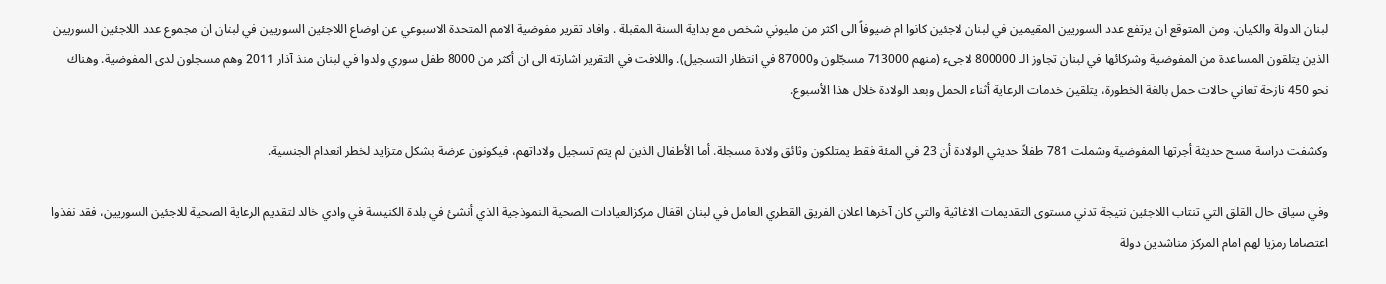لبنان الدولة والكيان. ومن المتوقع ان يرتفع عدد السوريين المقيمين في لبنان لاجئين كانوا ام ضيوفاً الى اكثر من مليوني شخص مع بداية السنة المقبلة . وافاد تقرير مفوضية الامم المتحدة الاسبوعي عن اوضاع اللاجئين السوريين في لبنان ان مجموع عدد اللاجئين السوريين الذين يتلقون المساعدة من المفوضية وشركائها في لبنان تجاوز الـ 800000 لاجىء (منهم 713000 مسجّلون و87000 في انتظار التسجيل). واللافت في التقرير اشارته الى ان أكثر من 8000 طفل سوري ولدوا في لبنان منذ آذار 2011 وهم مسجلون لدى المفوضية. وهناك نحو 450 نازحة تعاني حالات حمل بالغة الخطورة، يتلقين خدمات الرعاية أثناء الحمل وبعد الولادة خلال هذا الأسبوع.

وكشفت دراسة مسح حديثة أجرتها المفوضية وشملت 781 طفلاً حديثي الولادة أن 23 في المئة فقط يمتلكون وثائق ولادة مسجلة. أما الأطفال الذين لم يتم تسجيل ولاداتهم، فيكونون عرضة بشكل متزايد لخطر انعدام الجنسية.

وفي سياق حال القلق التي تنتاب اللاجئين نتيجة تدني مستوى التقديمات الاغاثية والتي كان آخرها اعلان الفريق القطري العامل في لبنان اقفال مركزالعيادات الصحية النموذجية الذي أنشئ في بلدة الكنيسة في وادي خالد لتقديم الرعاية الصحية للاجئين السوريين، فقد نفذوا اعتصاما رمزيا لهم امام المركز مناشدين دولة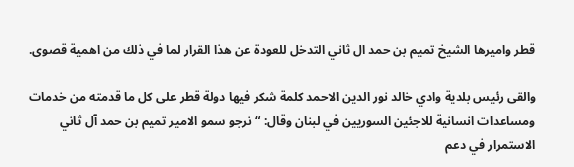قطر واميرها الشيخ تميم بن حمد ال ثاني التدخل للعودة عن هذا القرار لما في ذلك من اهمية قصوى.

والقى رئيس بلدية وادي خالد نور الدين الاحمد كلمة شكر فيها دولة قطر على كل ما قدمته من خدمات ومساعدات انسانية للاجئين السوريين في لبنان وقال: “نرجو سمو الامير تميم بن حمد آل ثاني الاستمرار في دعم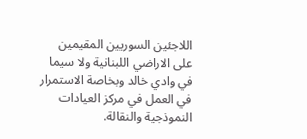اللاجئين السوريين المقيمين على الاراضي اللبنانية ولا سيما في وادي خالد وبخاصة الاستمرار في العمل في مركز العيادات النموذجية والنقالة.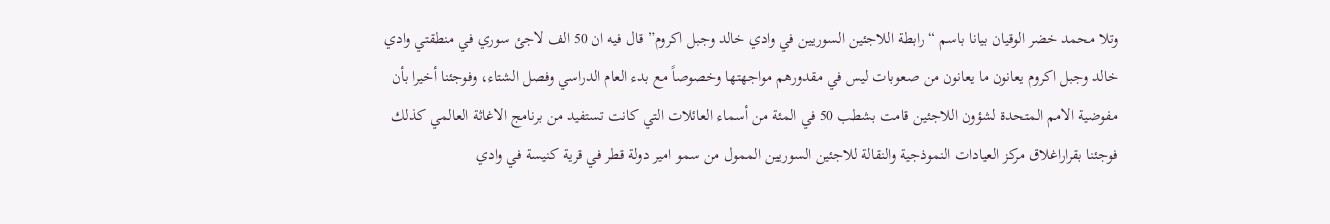وتلا محمد خضر الوقيان بيانا باسم “رابطة اللاجئين السوريين في وادي خالد وجبل اكروم” قال فيه ان 50 الف لاجئ سوري في منطقتي وادي خالد وجبل اكروم يعانون ما يعانون من صعوبات ليس في مقدورهم مواجهتها وخصوصاً مع بدء العام الدراسي وفصل الشتاء، وفوجئنا أخيرا بأن مفوضية الامم المتحدة لشؤون اللاجئين قامت بشطب 50 في المئة من أسماء العائلات التي كانت تستفيد من برنامج الاغاثة العالمي كذلك فوجئنا بقراراغلاق مركز العيادات النموذجية والنقالة للاجئين السوريين الممول من سمو امير دولة قطر في قرية كنيسة في وادي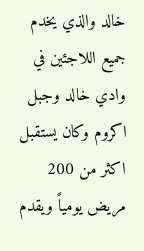خالد والذي يخدم جميع اللاجئين في وادي خالد وجبل اكروم وكان يستقبل اكثر من 200 مريض يومياً ويقدم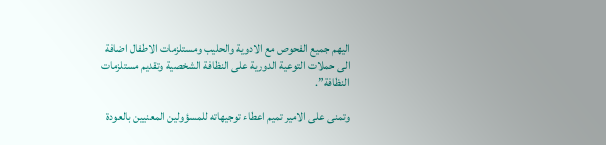اليهم جميع الفحوص مع الادوية والحليب ومستلزمات الاطفال اضافة الى حملات التوعية الدورية على النظافة الشخصية وتقديم مستلزمات النظافة”.

وتمنى على الامير تميم اعطاء توجيهاته للمسؤولين المعنيين بالعودة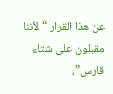عن هذا القرار “لأننا مقبلون على شتاء قارس”،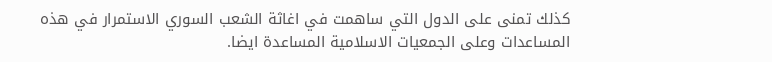كذلك تمنى على الدول التي ساهمت في اغاثة الشعب السوري الاستمرار في هذه المساعدات وعلى الجمعيات الاسلامية المساعدة ايضا.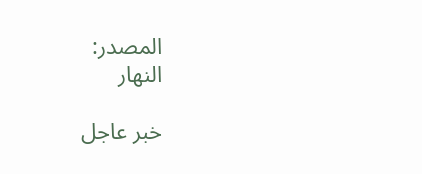المصدر:
النهار

خبر عاجل